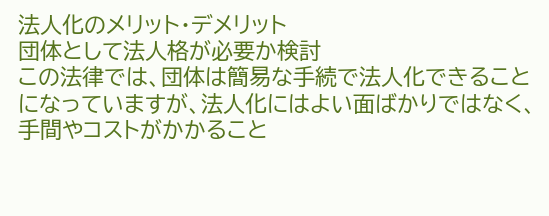法人化のメリット・デメリット
団体として法人格が必要か検討
この法律では、団体は簡易な手続で法人化できることになっていますが、法人化にはよい面ばかりではなく、手間やコストがかかること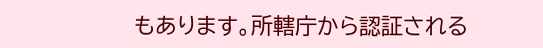もあります。所轄庁から認証される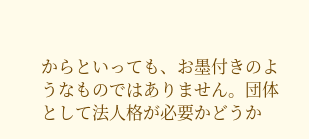からといっても、お墨付きのようなものではありません。団体として法人格が必要かどうか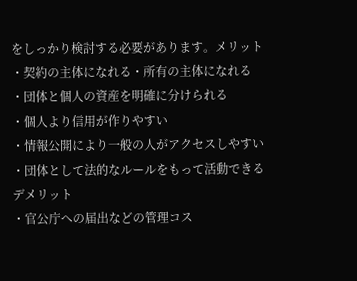をしっかり検討する必要があります。メリット
・契約の主体になれる・所有の主体になれる
・団体と個人の資産を明確に分けられる
・個人より信用が作りやすい
・情報公開により一般の人がアクセスしやすい
・団体として法的なルールをもって活動できる
デメリット
・官公庁への届出などの管理コス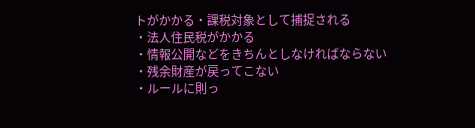トがかかる・課税対象として捕捉される
・法人住民税がかかる
・情報公開などをきちんとしなければならない
・残余財産が戻ってこない
・ルールに則っ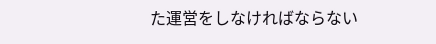た運営をしなければならない